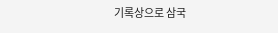기록상으로 삼국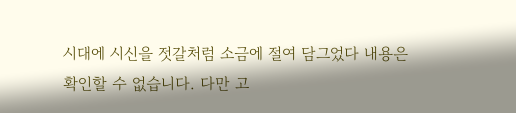시대에 시신을 젓갈처럼 소금에 절여 담그었다 내용은 확인할 수 없습니다. 다만 고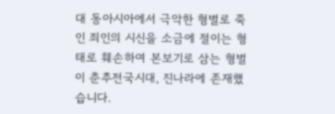대 동아시아에서 극악한 형벌로 죽인 죄인의 시신을 소금에 절이는 형태로 훼손하여 본보기로 삼는 형벌이 춘추전국시대, 진나라에 존재했습니다.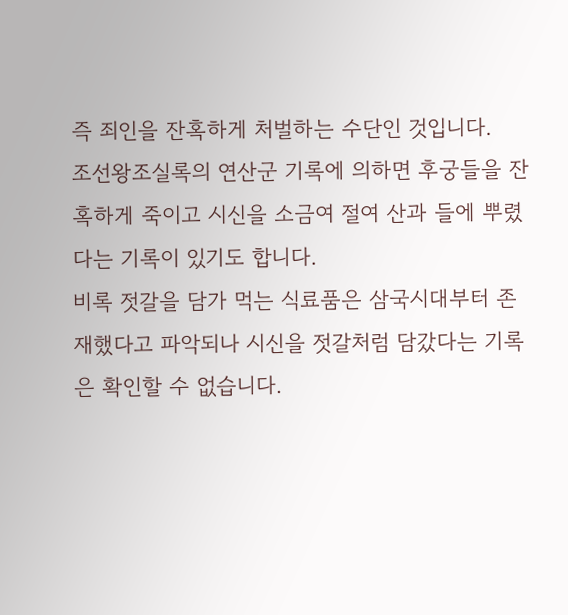즉 죄인을 잔혹하게 처벌하는 수단인 것입니다.
조선왕조실록의 연산군 기록에 의하면 후궁들을 잔혹하게 죽이고 시신을 소금여 절여 산과 들에 뿌렸다는 기록이 있기도 합니다.
비록 젓갈을 담가 먹는 식료품은 삼국시대부터 존재했다고 파악되나 시신을 젓갈처럼 담갔다는 기록은 확인할 수 없습니다.